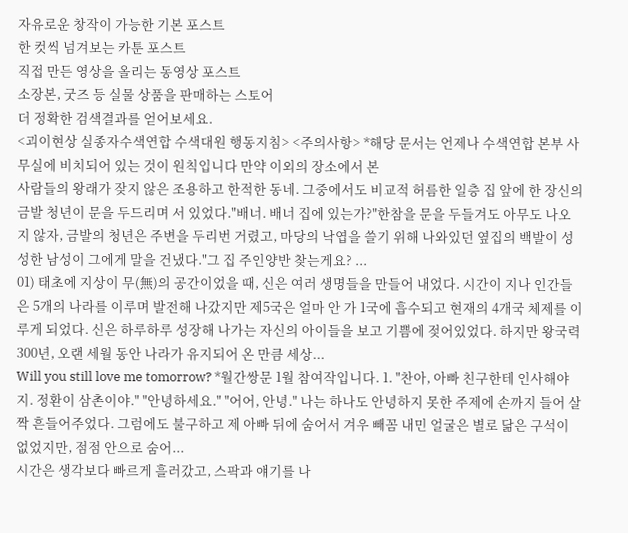자유로운 창작이 가능한 기본 포스트
한 컷씩 넘겨보는 카툰 포스트
직접 만든 영상을 올리는 동영상 포스트
소장본, 굿즈 등 실물 상품을 판매하는 스토어
더 정확한 검색결과를 얻어보세요.
<괴이현상 실종자수색연합 수색대원 행동지침> <주의사항> *해당 문서는 언제나 수색연합 본부 사무실에 비치되어 있는 것이 원칙입니다 만약 이외의 장소에서 본
사람들의 왕래가 잦지 않은 조용하고 한적한 동네. 그중에서도 비교적 허름한 일층 집 앞에 한 장신의 금발 청년이 문을 두드리며 서 있었다."배너. 배너 집에 있는가?"한참을 문을 두들겨도 아무도 나오지 않자, 금발의 청년은 주변을 두리번 거렸고, 마당의 낙엽을 쓸기 위해 나와있던 옆집의 백발이 성성한 남성이 그에게 말을 건냈다."그 집 주인양반 찾는게요? ...
01) 태초에 지상이 무(無)의 공간이었을 때, 신은 여러 생명들을 만들어 내었다. 시간이 지나 인간들은 5개의 나라를 이루며 발전해 나갔지만 제5국은 얼마 안 가 1국에 흡수되고 현재의 4개국 체제를 이루게 되었다. 신은 하루하루 성장해 나가는 자신의 아이들을 보고 기쁨에 젖어있었다. 하지만 왕국력 300년, 오랜 세월 동안 나라가 유지되어 온 만큼 세상...
Will you still love me tomorrow? *월간쌍문 1월 참여작입니다. 1. "찬아, 아빠 친구한테 인사해야지. 정환이 삼촌이야." "안녕하세요." "어어, 안녕." 나는 하나도 안녕하지 못한 주제에 손까지 들어 살짝 흔들어주었다. 그럼에도 불구하고 제 아빠 뒤에 숨어서 겨우 빼꼼 내민 얼굴은 별로 닮은 구석이 없었지만, 점점 안으로 숨어...
시간은 생각보다 빠르게 흘러갔고, 스팍과 얘기를 나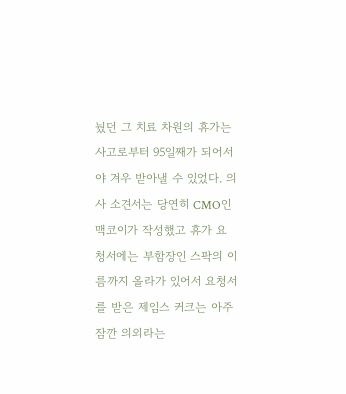눴던 그 치료 차원의 휴가는 사고로부터 95일째가 되어서야 겨우 받아낼 수 있었다. 의사 소견서는 당연히 CMO인 맥코이가 작성했고 휴가 요청서에는 부함장인 스팍의 이름까지 올라가 있어서 요청서를 받은 제임스 커크는 아주 잠깐 의외라는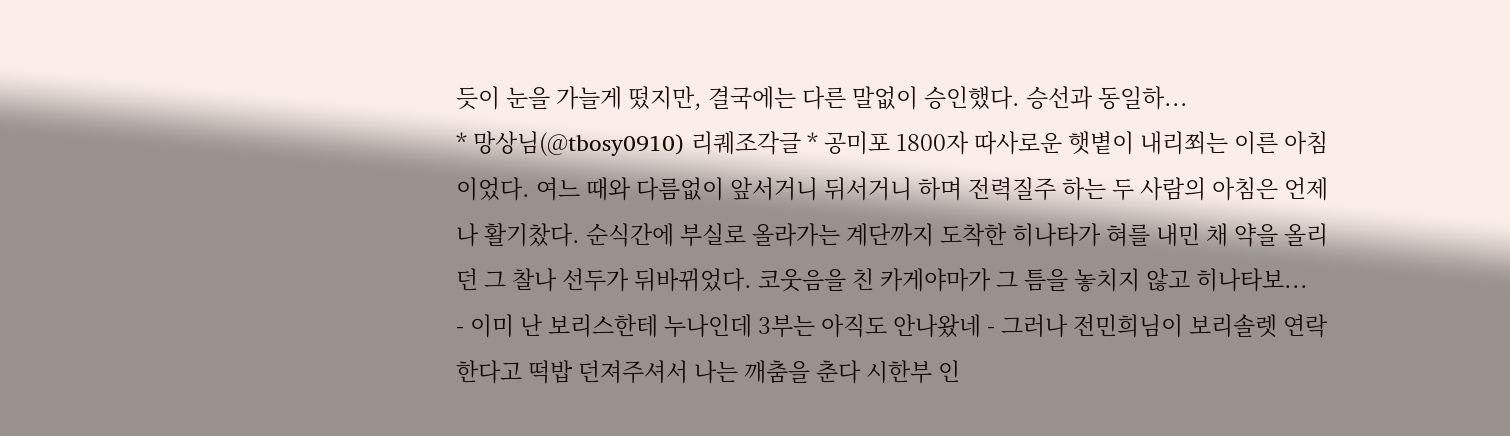듯이 눈을 가늘게 떴지만, 결국에는 다른 말없이 승인했다. 승선과 동일하...
* 망상님(@tbosy0910) 리퀘조각글 * 공미포 1800자 따사로운 햇볕이 내리쬐는 이른 아침이었다. 여느 때와 다름없이 앞서거니 뒤서거니 하며 전력질주 하는 두 사람의 아침은 언제나 활기찼다. 순식간에 부실로 올라가는 계단까지 도착한 히나타가 혀를 내민 채 약을 올리던 그 찰나 선두가 뒤바뀌었다. 코웃음을 친 카게야마가 그 틈을 놓치지 않고 히나타보...
- 이미 난 보리스한테 누나인데 3부는 아직도 안나왔네 - 그러나 전민희님이 보리솔렛 연락한다고 떡밥 던져주셔서 나는 깨춤을 춘다 시한부 인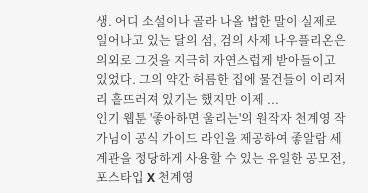생. 어디 소설이나 골라 나올 법한 말이 실제로 일어나고 있는 달의 섬, 검의 사제 나우플리온은 의외로 그것을 지극히 자연스럽게 받아들이고 있었다. 그의 약간 허름한 집에 물건들이 이리저리 흩뜨러져 있기는 했지만 이제 ...
인기 웹툰 '좋아하면 울리는'의 원작자 천계영 작가님이 공식 가이드 라인을 제공하여 좋알람 세계관을 정당하게 사용할 수 있는 유일한 공모전, 포스타입 X 천계영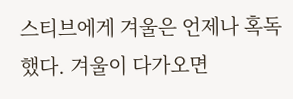스티브에게 겨울은 언제나 혹독했다. 겨울이 다가오면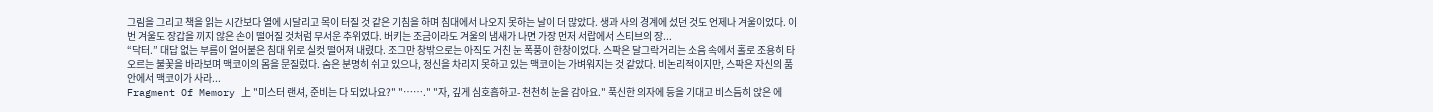그림을 그리고 책을 읽는 시간보다 열에 시달리고 목이 터질 것 같은 기침을 하며 침대에서 나오지 못하는 날이 더 많았다. 생과 사의 경계에 섰던 것도 언제나 겨울이었다. 이번 겨울도 장갑을 끼지 않은 손이 떨어질 것처럼 무서운 추위였다. 버키는 조금이라도 겨울의 냄새가 나면 가장 먼저 서랍에서 스티브의 장...
“닥터.” 대답 없는 부름이 얼어붙은 침대 위로 실컷 떨어져 내렸다. 조그만 창밖으로는 아직도 거친 눈 폭풍이 한창이었다. 스팍은 달그락거리는 소음 속에서 홀로 조용히 타오르는 불꽃을 바라보며 맥코이의 몸을 문질렀다. 숨은 분명히 쉬고 있으나, 정신을 차리지 못하고 있는 맥코이는 가벼워지는 것 같았다. 비논리적이지만, 스팍은 자신의 품 안에서 맥코이가 사라...
Fragment Of Memory 上 "미스터 랜셔, 준비는 다 되었나요?" "……." "자, 깊게 심호흡하고- 천천히 눈을 감아요." 푹신한 의자에 등을 기대고 비스듬히 앉은 에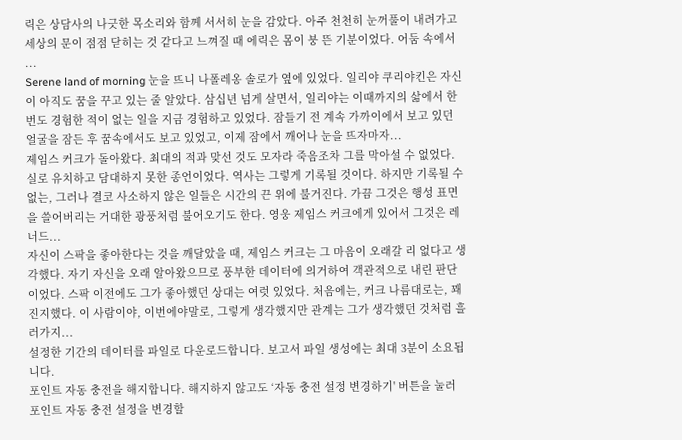릭은 상담사의 나긋한 목소리와 함께 서서히 눈을 감았다. 아주 천천히 눈꺼풀이 내려가고 세상의 문이 점점 닫히는 것 같다고 느껴질 때 에릭은 몸이 붕 뜬 기분이었다. 어둠 속에서 ...
Serene land of morning 눈을 뜨니 나폴레옹 솔로가 옆에 있었다. 일리야 쿠리야킨은 자신이 아직도 꿈을 꾸고 있는 줄 알았다. 삼십년 넘게 살면서, 일리야는 이때까지의 삶에서 한 번도 경험한 적이 없는 일을 지금 경험하고 있었다. 잠들기 전 계속 가까이에서 보고 있던 얼굴을 잠든 후 꿈속에서도 보고 있었고, 이제 잠에서 깨어나 눈을 뜨자마자...
제임스 커크가 돌아왔다. 최대의 적과 맞선 것도 모자라 죽음조차 그를 막아설 수 없었다. 실로 유치하고 담대하지 못한 종언이었다. 역사는 그렇게 기록될 것이다. 하지만 기록될 수 없는, 그러나 결코 사소하지 않은 일들은 시간의 끈 위에 불거진다. 가끔 그것은 행성 표면을 쓸어버리는 거대한 광풍처럼 불어오기도 한다. 영웅 제임스 커크에게 있어서 그것은 레너드...
자신이 스팍을 좋아한다는 것을 깨달았을 때, 제임스 커크는 그 마음이 오래갈 리 없다고 생각했다. 자기 자신을 오래 알아왔으므로 풍부한 데이터에 의거하여 객관적으로 내린 판단이었다. 스팍 이전에도 그가 좋아했던 상대는 여럿 있었다. 처음에는, 커크 나름대로는, 꽤 진지했다. 이 사람이야, 이번에야말로, 그렇게 생각했지만 관계는 그가 생각했던 것처럼 흘러가지...
설정한 기간의 데이터를 파일로 다운로드합니다. 보고서 파일 생성에는 최대 3분이 소요됩니다.
포인트 자동 충전을 해지합니다. 해지하지 않고도 ‘자동 충전 설정 변경하기' 버튼을 눌러 포인트 자동 충전 설정을 변경할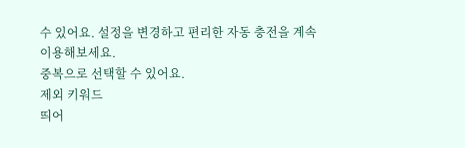수 있어요. 설정을 변경하고 편리한 자동 충전을 계속 이용해보세요.
중복으로 선택할 수 있어요.
제외 키워드
띄어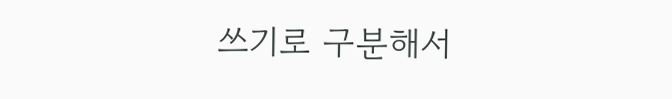쓰기로 구분해서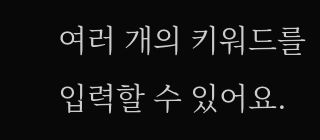여러 개의 키워드를 입력할 수 있어요.